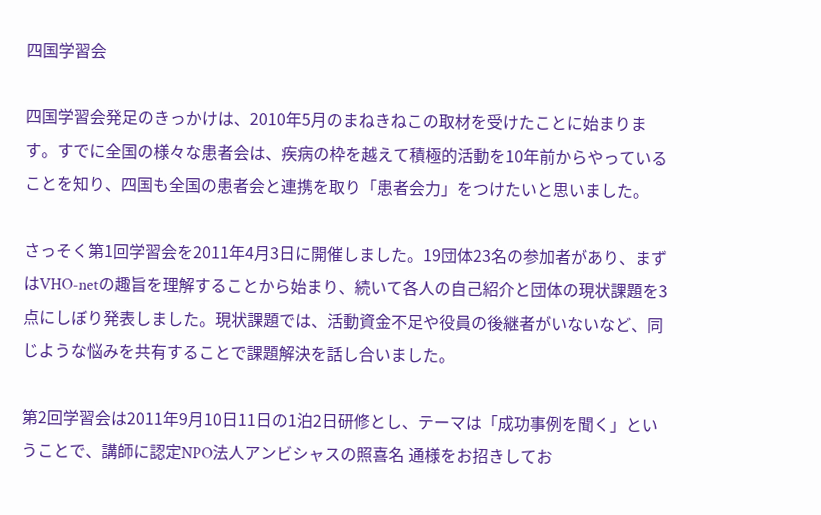四国学習会

四国学習会発足のきっかけは、2010年5月のまねきねこの取材を受けたことに始まります。すでに全国の様々な患者会は、疾病の枠を越えて積極的活動を10年前からやっていることを知り、四国も全国の患者会と連携を取り「患者会力」をつけたいと思いました。

さっそく第1回学習会を2011年4月3日に開催しました。19団体23名の参加者があり、まずはVHO-netの趣旨を理解することから始まり、続いて各人の自己紹介と団体の現状課題を3点にしぼり発表しました。現状課題では、活動資金不足や役員の後継者がいないなど、同じような悩みを共有することで課題解決を話し合いました。

第2回学習会は2011年9月10日11日の1泊2日研修とし、テーマは「成功事例を聞く」ということで、講師に認定NPO法人アンビシャスの照喜名 通様をお招きしてお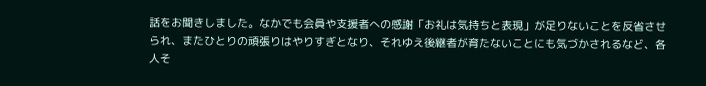話をお聞きしました。なかでも会員や支援者への感謝「お礼は気持ちと表現」が足りないことを反省させられ、またひとりの頑張りはやりすぎとなり、それゆえ後継者が育たないことにも気づかされるなど、各人そ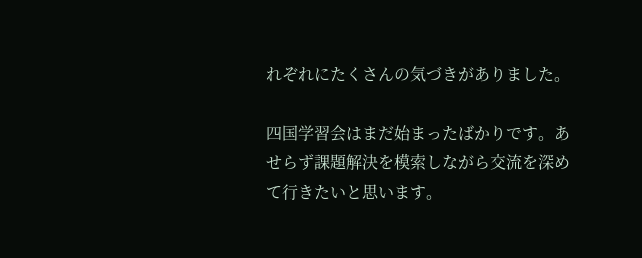れぞれにたくさんの気づきがありました。

四国学習会はまだ始まったばかりです。あせらず課題解決を模索しながら交流を深めて行きたいと思います。